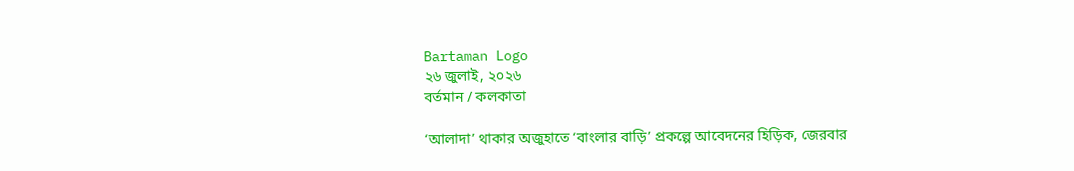Bartaman Logo
২৬ জুলাই, ২০২৬
বর্তমান / কলকাতা

‘আলাদা’ থাকার অজুহাতে ‘বাংলার বাড়ি’ প্রকল্পে আবেদনের হিড়িক, জেরবার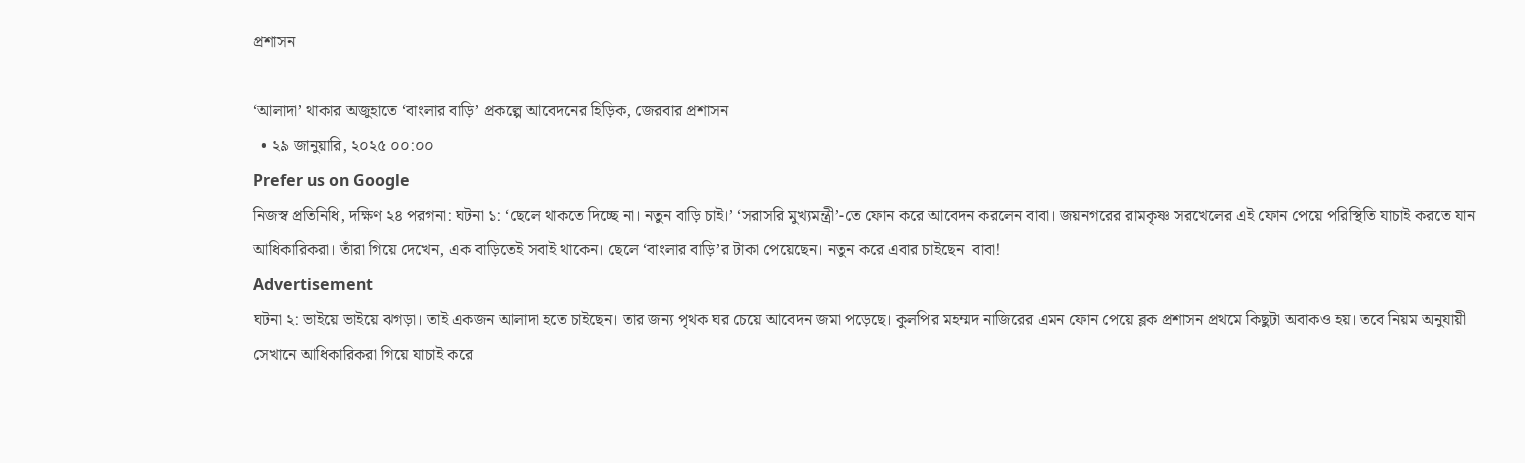প্রশাসন

‘আলাদা’ থাকার অজুহাতে ‘বাংলার বাড়ি’ প্রকল্পে আবেদনের হিড়িক, জেরবার প্রশাসন
  • ২৯ জানুয়ারি, ২০২৫ ০০:০০
Prefer us on Google
নিজস্ব প্রতিনিধি, দক্ষিণ ২৪ পরগনা: ঘটনা ১: ‘ছেলে থাকতে দিচ্ছে না। নতুন বাড়ি চাই।’ ‘সরাসরি মুখ্যমন্ত্রী’-তে ফোন করে আবেদন করলেন বাবা। জয়নগরের রামকৃষ্ণ সরখেলের এই ফোন পেয়ে পরিস্থিতি যাচাই করতে যান আধিকারিকরা। তাঁরা গিয়ে দেখেন, এক বাড়িতেই সবাই থাকেন। ছেলে ‘বাংলার বাড়ি’র টাকা পেয়েছেন। নতুন করে এবার চাইছেন  বাবা!
Advertisement
ঘটনা ২: ভাইয়ে ভাইয়ে ঝগড়া। তাই একজন আলাদা হতে চাইছেন। তার জন্য পৃথক ঘর চেয়ে আবেদন জমা পড়েছে। কুলপির মহম্মদ নাজিরের এমন ফোন পেয়ে ব্লক প্রশাসন প্রথমে কিছুটা অবাকও হয়। তবে নিয়ম অনুযায়ী সেখানে আধিকারিকরা গিয়ে যাচাই করে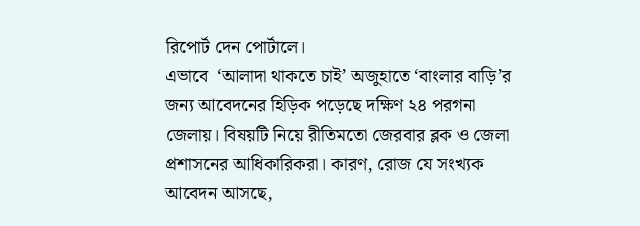রিপোর্ট দেন পোর্টালে।
এভাবে  ‘আলাদা থাকতে চাই’ অজুহাতে ‘বাংলার বাড়ি’র জন্য আবেদনের হিড়িক পড়েছে দক্ষিণ ২৪ পরগনা জেলায়। বিষয়টি নিয়ে রীতিমতো জেরবার ব্লক ও জেলা প্রশাসনের আধিকারিকরা। কারণ, রোজ যে সংখ্যক আবেদন আসছে,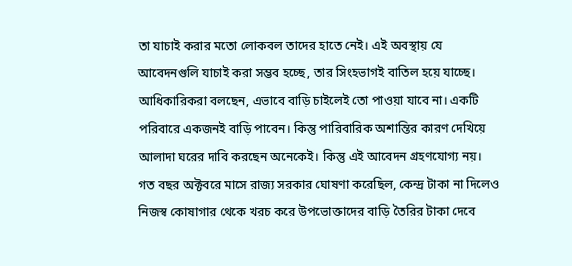তা যাচাই করার মতো লোকবল তাদের হাতে নেই। এই অবস্থায় যে আবেদনগুলি যাচাই করা সম্ভব হচ্ছে, তার সিংহভাগই বাতিল হয়ে যাচ্ছে। আধিকারিকরা বলছেন, এভাবে বাড়ি চাইলেই তো পাওয়া যাবে না। একটি পরিবারে একজনই বাড়ি পাবেন। কিন্তু পারিবারিক অশান্তির কারণ দেখিয়ে আলাদা ঘরের দাবি করছেন অনেকেই। কিন্তু এই আবেদন গ্রহণযোগ্য নয়। গত বছর অক্টবরে মাসে রাজ্য সরকার ঘোষণা করেছিল, কেন্দ্র টাকা না দিলেও নিজস্ব কোষাগার থেকে খরচ করে উপভোক্তাদের বাড়ি তৈরির টাকা দেবে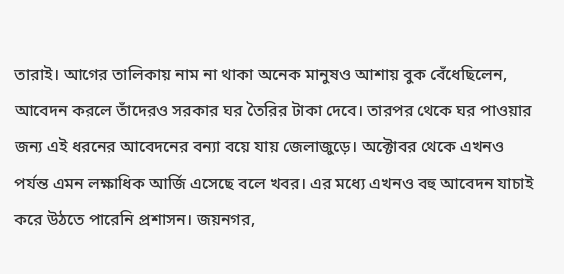তারাই। আগের তালিকায় নাম না থাকা অনেক মানুষও আশায় বুক বেঁধেছিলেন, আবেদন করলে তাঁদেরও সরকার ঘর তৈরির টাকা দেবে। তারপর থেকে ঘর পাওয়ার জন্য এই ধরনের আবেদনের বন্যা বয়ে যায় জেলাজুড়ে। অক্টোবর থেকে এখনও পর্যন্ত এমন লক্ষাধিক আর্জি এসেছে বলে খবর। এর মধ্যে এখনও বহু আবেদন যাচাই করে উঠতে পারেনি প্রশাসন। জয়নগর,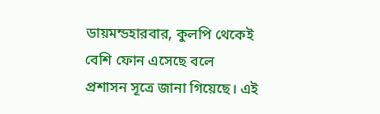ডায়মন্ডহারবার, কুলপি থেকেই বেশি ফোন এসেছে বলে প্রশাসন সূত্রে জানা গিয়েছে। এই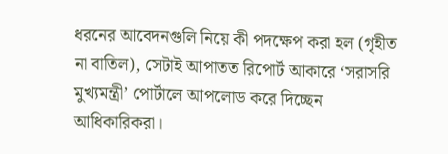ধরনের আবেদনগুলি নিয়ে কী পদক্ষেপ করা হল (গৃহীত না বাতিল), সেটাই আপাতত রিপোর্ট আকারে ‘সরাসরি মুখ্যমন্ত্রী’ পোর্টালে আপলোড করে দিচ্ছেন আধিকারিকরা।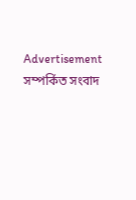Advertisement
সম্পর্কিত সংবাদ